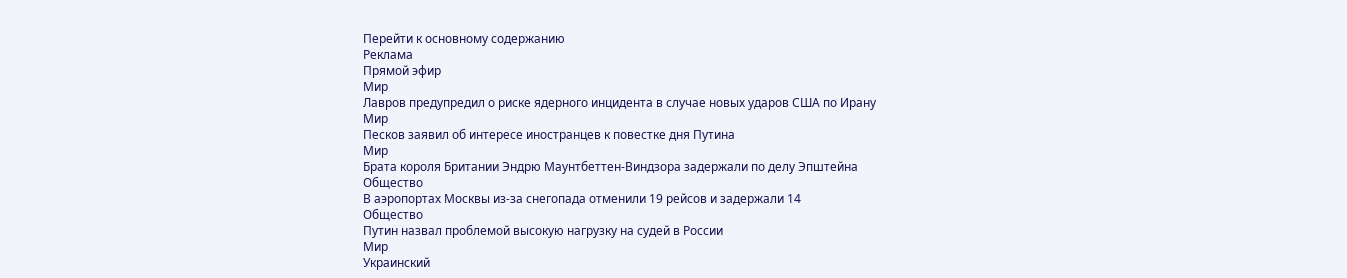Перейти к основному содержанию
Реклама
Прямой эфир
Мир
Лавров предупредил о риске ядерного инцидента в случае новых ударов США по Ирану
Мир
Песков заявил об интересе иностранцев к повестке дня Путина
Мир
Брата короля Британии Эндрю Маунтбеттен-Виндзора задержали по делу Эпштейна
Общество
В аэропортах Москвы из-за снегопада отменили 19 рейсов и задержали 14
Общество
Путин назвал проблемой высокую нагрузку на судей в России
Мир
Украинский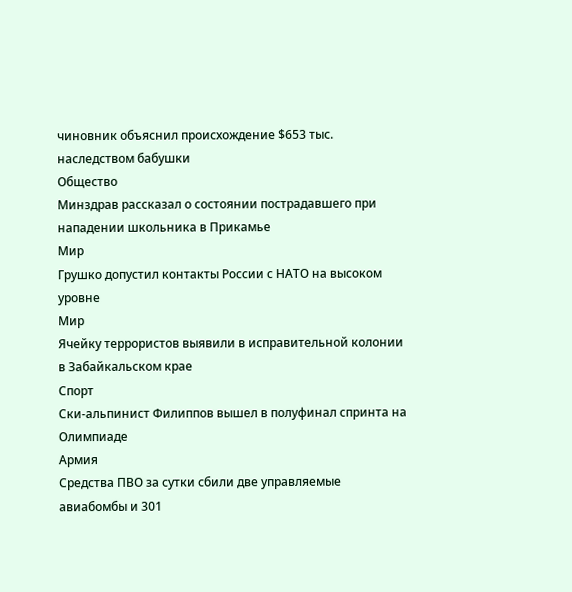чиновник объяснил происхождение $653 тыс. наследством бабушки
Общество
Минздрав рассказал о состоянии пострадавшего при нападении школьника в Прикамье
Мир
Грушко допустил контакты России с НАТО на высоком уровне
Мир
Ячейку террористов выявили в исправительной колонии в Забайкальском крае
Спорт
Ски-альпинист Филиппов вышел в полуфинал спринта на Олимпиаде
Армия
Средства ПВО за сутки сбили две управляемые авиабомбы и 301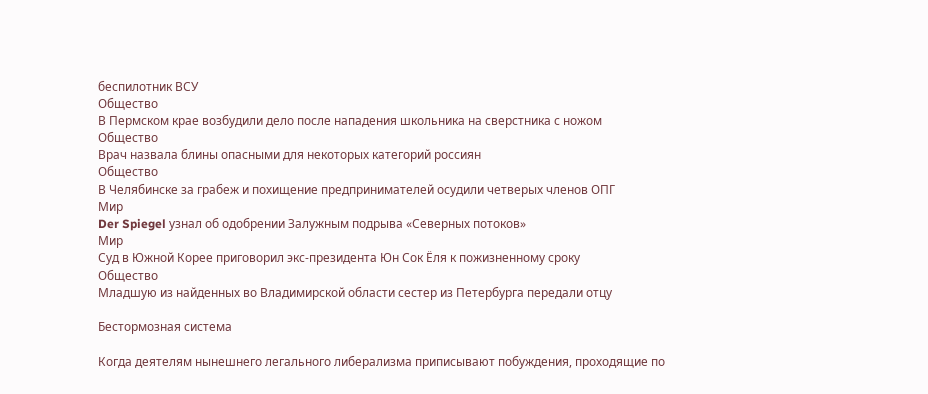беспилотник ВСУ
Общество
В Пермском крае возбудили дело после нападения школьника на сверстника с ножом
Общество
Врач назвала блины опасными для некоторых категорий россиян
Общество
В Челябинске за грабеж и похищение предпринимателей осудили четверых членов ОПГ
Мир
Der Spiegel узнал об одобрении Залужным подрыва «Северных потоков»
Мир
Суд в Южной Корее приговорил экс-президента Юн Сок Ёля к пожизненному сроку
Общество
Младшую из найденных во Владимирской области сестер из Петербурга передали отцу

Бестормозная система

Когда деятелям нынешнего легального либерализма приписывают побуждения, проходящие по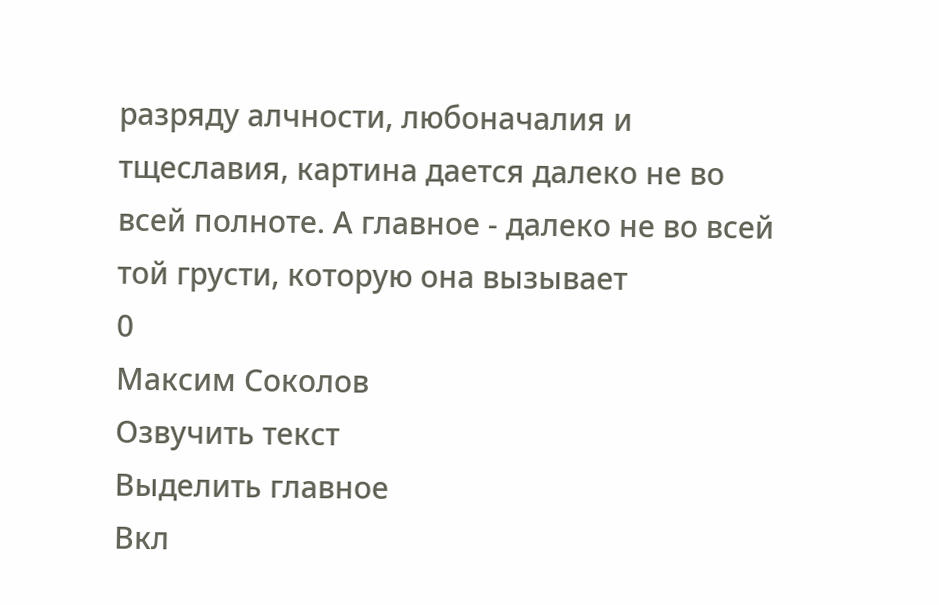разряду алчности, любоначалия и тщеславия, картина дается далеко не во всей полноте. А главное - далеко не во всей той грусти, которую она вызывает
0
Максим Соколов
Озвучить текст
Выделить главное
Вкл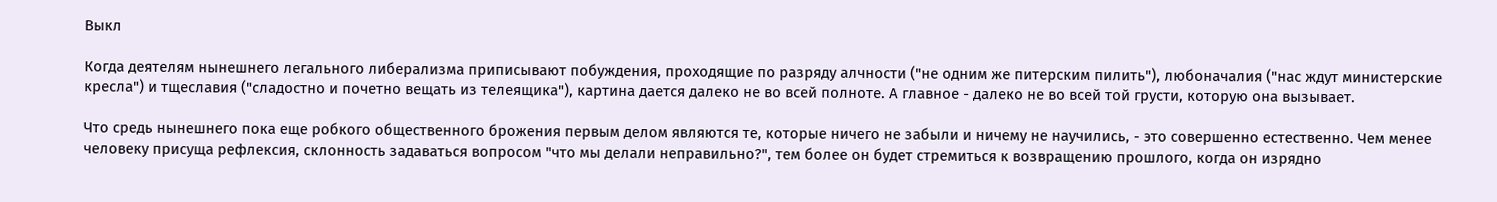Выкл

Когда деятелям нынешнего легального либерализма приписывают побуждения, проходящие по разряду алчности ("не одним же питерским пилить"), любоначалия ("нас ждут министерские кресла") и тщеславия ("сладостно и почетно вещать из телеящика"), картина дается далеко не во всей полноте. А главное - далеко не во всей той грусти, которую она вызывает.

Что средь нынешнего пока еще робкого общественного брожения первым делом являются те, которые ничего не забыли и ничему не научились, - это совершенно естественно. Чем менее человеку присуща рефлексия, склонность задаваться вопросом "что мы делали неправильно?", тем более он будет стремиться к возвращению прошлого, когда он изрядно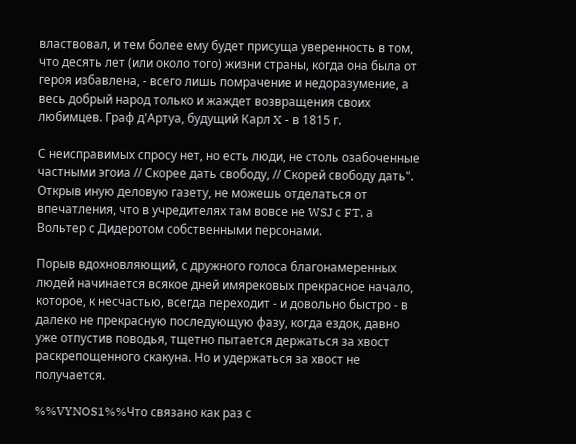властвовал, и тем более ему будет присуща уверенность в том, что десять лет (или около того) жизни страны, когда она была от героя избавлена, - всего лишь помрачение и недоразумение, а весь добрый народ только и жаждет возвращения своих любимцев. Граф д'Артуа, будущий Карл X - в 1815 г.

С неисправимых спросу нет, но есть люди, не столь озабоченные частными эгоиa // Скорее дать свободу, // Скорей свободу дать". Открыв иную деловую газету, не можешь отделаться от впечатления, что в учредителях там вовсе не WSJ с FT, а Вольтер с Дидеротом собственными персонами.

Порыв вдохновляющий, с дружного голоса благонамеренных людей начинается всякое дней имярековых прекрасное начало, которое, к несчастью, всегда переходит - и довольно быстро - в далеко не прекрасную последующую фазу, когда ездок, давно уже отпустив поводья, тщетно пытается держаться за хвост раскрепощенного скакуна. Но и удержаться за хвост не получается.

%%VYNOS1%%Что связано как раз с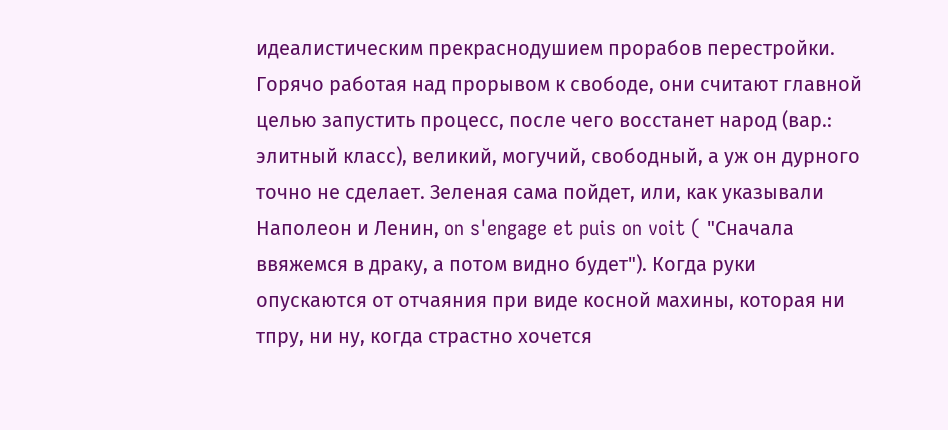идеалистическим прекраснодушием прорабов перестройки. Горячо работая над прорывом к свободе, они считают главной целью запустить процесс, после чего восстанет народ (вар.: элитный класс), великий, могучий, свободный, а уж он дурного точно не сделает. Зеленая сама пойдет, или, как указывали Наполеон и Ленин, on s'engage et puis on voit ( "Сначала ввяжемся в драку, а потом видно будет"). Когда руки опускаются от отчаяния при виде косной махины, которая ни тпру, ни ну, когда страстно хочется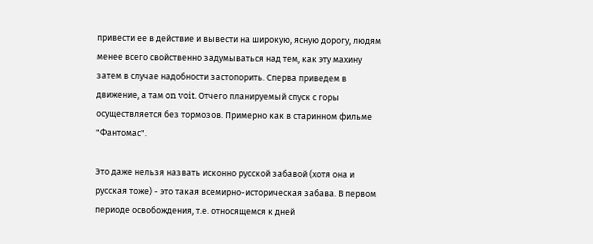привести ее в действие и вывести на широкую, ясную дорогу, людям менее всего свойственно задумываться над тем, как эту махину затем в случае надобности застопорить. Сперва приведем в движение, а там on voit. Отчего планируемый спуск с горы осуществляется без тормозов. Примерно как в старинном фильме "Фантомас".

Это даже нельзя назвать исконно русской забавой (хотя она и русская тоже) - это такая всемирно-историческая забава. В первом периоде освобождения, т.е. относящемся к дней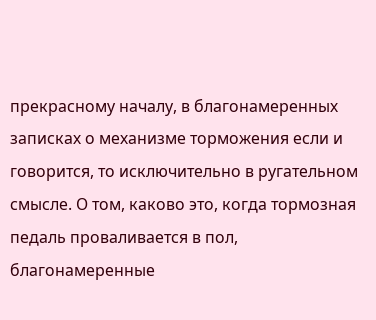прекрасному началу, в благонамеренных записках о механизме торможения если и говорится, то исключительно в ругательном смысле. О том, каково это, когда тормозная педаль проваливается в пол, благонамеренные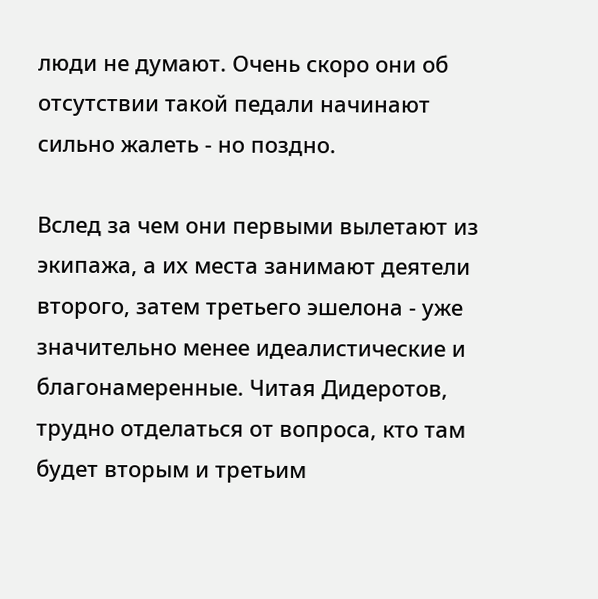люди не думают. Очень скоро они об отсутствии такой педали начинают сильно жалеть - но поздно.

Вслед за чем они первыми вылетают из экипажа, а их места занимают деятели второго, затем третьего эшелона - уже значительно менее идеалистические и благонамеренные. Читая Дидеротов, трудно отделаться от вопроса, кто там будет вторым и третьим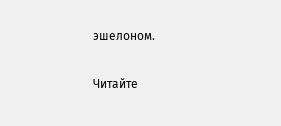эшелоном.

Читайте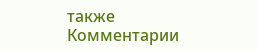также
Комментарии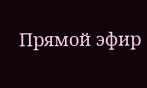Прямой эфир